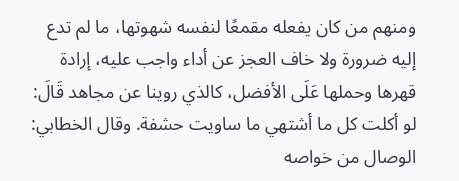ومنهم من كان يفعله مقمعًا لنفسه شهوتها، ما لم تدع إليه ضرورة ولا خاف العجز عن أداء واجب عليه، إرادة قهرها وحملها عَلَى الأفضل، كالذي روينا عن مجاهد قَالَ: لو أكلت كل ما أشتهي ما ساويت حشفة. وقال الخطابي: الوصال من خواصه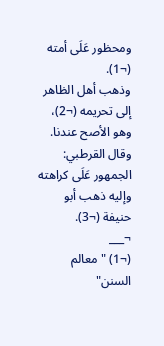ومحظور عَلَى أمته (¬1).
وذهب أهل الظاهر إلى تحريمه (¬2)، وهو الأصح عندنا. وقال القرطبي: الجمهور عَلَى كراهته وإليه ذهب أبو حنيفة (¬3).
¬___
(¬1) "معالم السنن"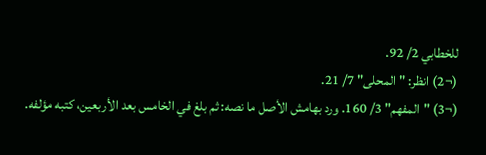للخطابي 2/ 92.
(¬2) انظر: "المحلى" 7/ 21.
(¬3) "المفهم" 3/ 160. ورد بهامش الأصل ما نصه: ثم بلغ في الخامس بعد الأربعين، كتبه مؤلفه.